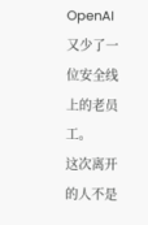OpenAI 又少了一位安全线上的老员工。
这次离开的人不是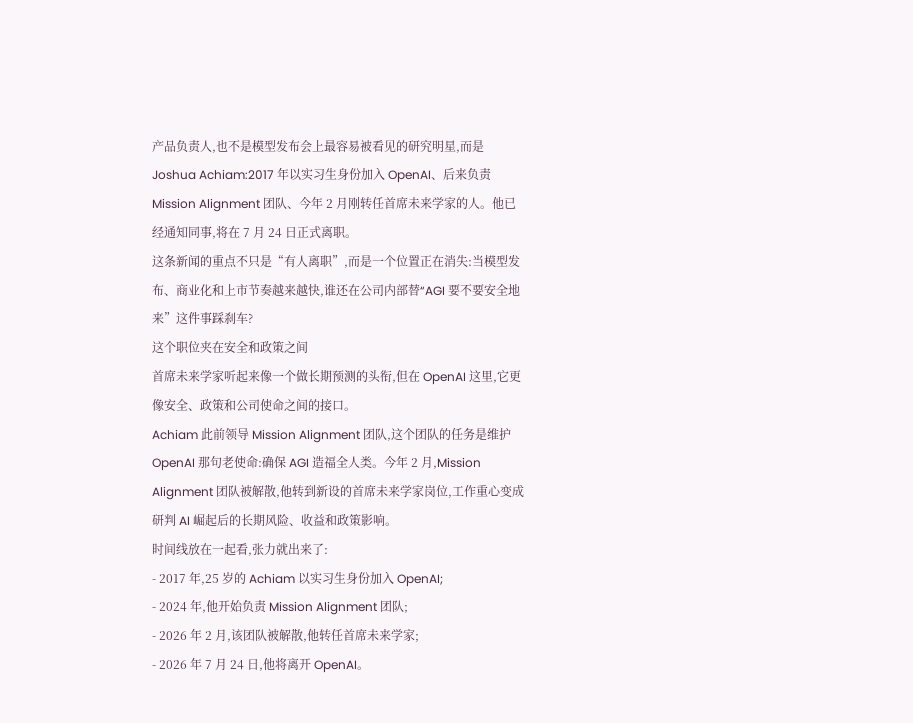产品负责人,也不是模型发布会上最容易被看见的研究明星,而是 Joshua Achiam:2017 年以实习生身份加入 OpenAI、后来负责 Mission Alignment 团队、今年 2 月刚转任首席未来学家的人。他已经通知同事,将在 7 月 24 日正式离职。
这条新闻的重点不只是“有人离职”,而是一个位置正在消失:当模型发布、商业化和上市节奏越来越快,谁还在公司内部替“AGI 要不要安全地来”这件事踩刹车?
这个职位夹在安全和政策之间
首席未来学家听起来像一个做长期预测的头衔,但在 OpenAI 这里,它更像安全、政策和公司使命之间的接口。
Achiam 此前领导 Mission Alignment 团队,这个团队的任务是维护 OpenAI 那句老使命:确保 AGI 造福全人类。今年 2 月,Mission Alignment 团队被解散,他转到新设的首席未来学家岗位,工作重心变成研判 AI 崛起后的长期风险、收益和政策影响。
时间线放在一起看,张力就出来了:
- 2017 年,25 岁的 Achiam 以实习生身份加入 OpenAI;
- 2024 年,他开始负责 Mission Alignment 团队;
- 2026 年 2 月,该团队被解散,他转任首席未来学家;
- 2026 年 7 月 24 日,他将离开 OpenAI。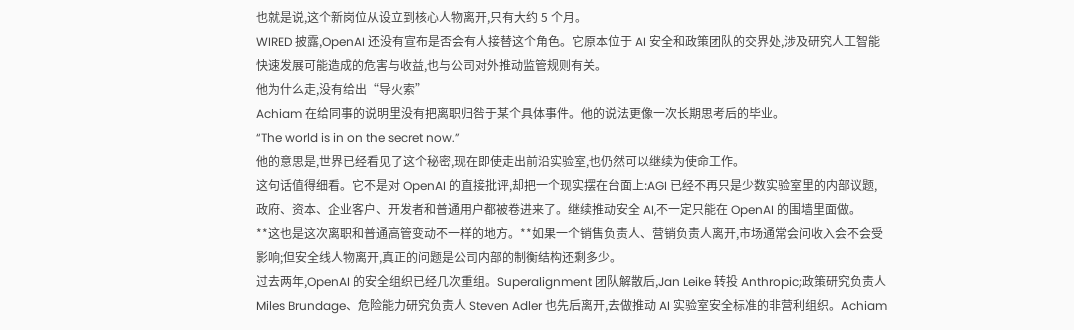也就是说,这个新岗位从设立到核心人物离开,只有大约 5 个月。
WIRED 披露,OpenAI 还没有宣布是否会有人接替这个角色。它原本位于 AI 安全和政策团队的交界处,涉及研究人工智能快速发展可能造成的危害与收益,也与公司对外推动监管规则有关。
他为什么走,没有给出“导火索”
Achiam 在给同事的说明里没有把离职归咎于某个具体事件。他的说法更像一次长期思考后的毕业。
“The world is in on the secret now.”
他的意思是,世界已经看见了这个秘密,现在即使走出前沿实验室,也仍然可以继续为使命工作。
这句话值得细看。它不是对 OpenAI 的直接批评,却把一个现实摆在台面上:AGI 已经不再只是少数实验室里的内部议题,政府、资本、企业客户、开发者和普通用户都被卷进来了。继续推动安全 AI,不一定只能在 OpenAI 的围墙里面做。
**这也是这次离职和普通高管变动不一样的地方。**如果一个销售负责人、营销负责人离开,市场通常会问收入会不会受影响;但安全线人物离开,真正的问题是公司内部的制衡结构还剩多少。
过去两年,OpenAI 的安全组织已经几次重组。Superalignment 团队解散后,Jan Leike 转投 Anthropic;政策研究负责人 Miles Brundage、危险能力研究负责人 Steven Adler 也先后离开,去做推动 AI 实验室安全标准的非营利组织。Achiam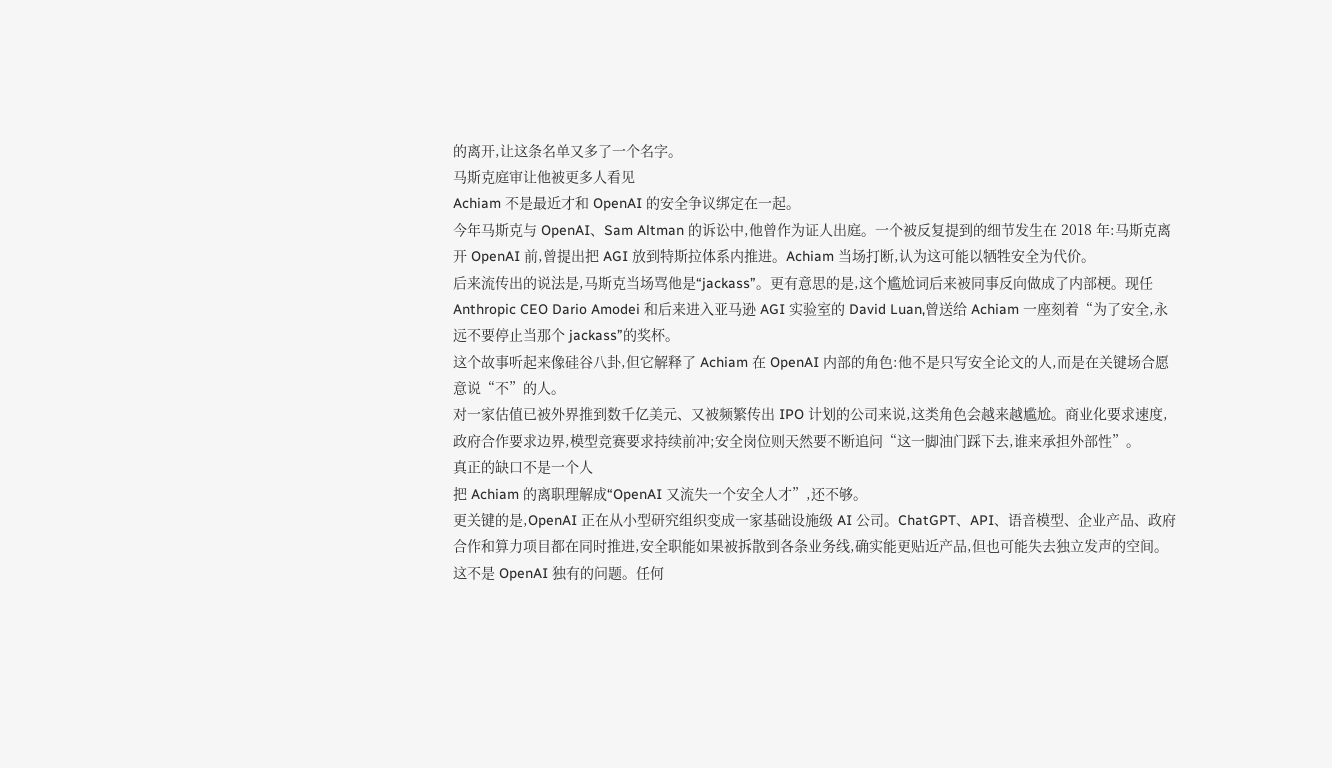的离开,让这条名单又多了一个名字。
马斯克庭审让他被更多人看见
Achiam 不是最近才和 OpenAI 的安全争议绑定在一起。
今年马斯克与 OpenAI、Sam Altman 的诉讼中,他曾作为证人出庭。一个被反复提到的细节发生在 2018 年:马斯克离开 OpenAI 前,曾提出把 AGI 放到特斯拉体系内推进。Achiam 当场打断,认为这可能以牺牲安全为代价。
后来流传出的说法是,马斯克当场骂他是“jackass”。更有意思的是,这个尴尬词后来被同事反向做成了内部梗。现任 Anthropic CEO Dario Amodei 和后来进入亚马逊 AGI 实验室的 David Luan,曾送给 Achiam 一座刻着“为了安全,永远不要停止当那个 jackass”的奖杯。
这个故事听起来像硅谷八卦,但它解释了 Achiam 在 OpenAI 内部的角色:他不是只写安全论文的人,而是在关键场合愿意说“不”的人。
对一家估值已被外界推到数千亿美元、又被频繁传出 IPO 计划的公司来说,这类角色会越来越尴尬。商业化要求速度,政府合作要求边界,模型竞赛要求持续前冲;安全岗位则天然要不断追问“这一脚油门踩下去,谁来承担外部性”。
真正的缺口不是一个人
把 Achiam 的离职理解成“OpenAI 又流失一个安全人才”,还不够。
更关键的是,OpenAI 正在从小型研究组织变成一家基础设施级 AI 公司。ChatGPT、API、语音模型、企业产品、政府合作和算力项目都在同时推进,安全职能如果被拆散到各条业务线,确实能更贴近产品,但也可能失去独立发声的空间。
这不是 OpenAI 独有的问题。任何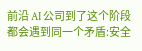前沿 AI 公司到了这个阶段都会遇到同一个矛盾:安全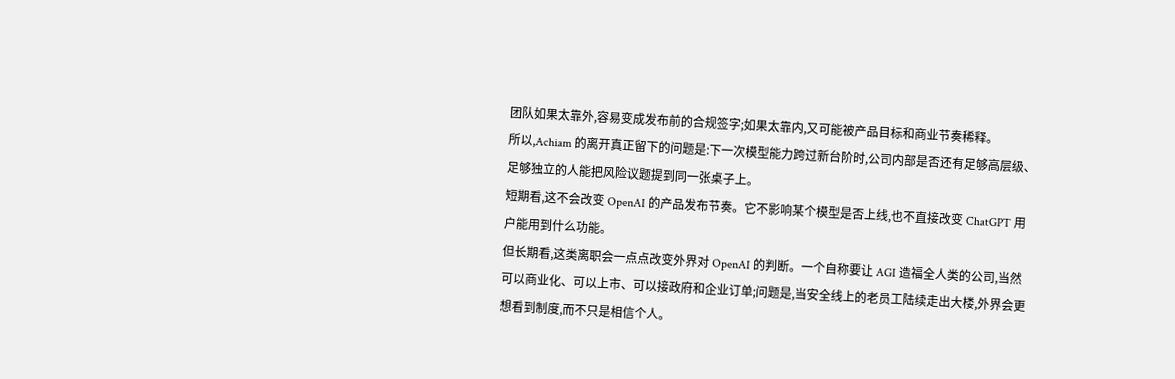团队如果太靠外,容易变成发布前的合规签字;如果太靠内,又可能被产品目标和商业节奏稀释。
所以,Achiam 的离开真正留下的问题是:下一次模型能力跨过新台阶时,公司内部是否还有足够高层级、足够独立的人能把风险议题提到同一张桌子上。
短期看,这不会改变 OpenAI 的产品发布节奏。它不影响某个模型是否上线,也不直接改变 ChatGPT 用户能用到什么功能。
但长期看,这类离职会一点点改变外界对 OpenAI 的判断。一个自称要让 AGI 造福全人类的公司,当然可以商业化、可以上市、可以接政府和企业订单;问题是,当安全线上的老员工陆续走出大楼,外界会更想看到制度,而不只是相信个人。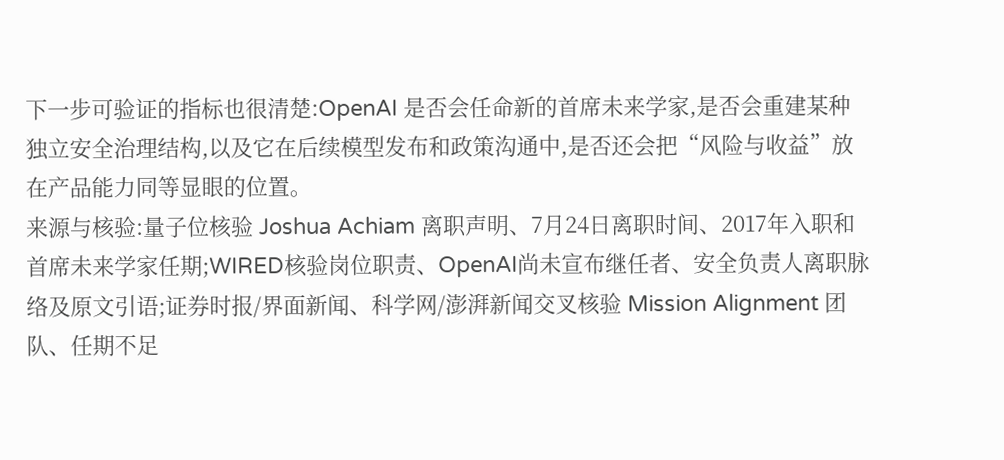下一步可验证的指标也很清楚:OpenAI 是否会任命新的首席未来学家,是否会重建某种独立安全治理结构,以及它在后续模型发布和政策沟通中,是否还会把“风险与收益”放在产品能力同等显眼的位置。
来源与核验:量子位核验 Joshua Achiam 离职声明、7月24日离职时间、2017年入职和首席未来学家任期;WIRED核验岗位职责、OpenAI尚未宣布继任者、安全负责人离职脉络及原文引语;证券时报/界面新闻、科学网/澎湃新闻交叉核验 Mission Alignment 团队、任期不足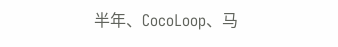半年、CocoLoop、马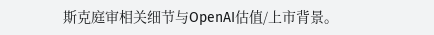斯克庭审相关细节与OpenAI估值/上市背景。